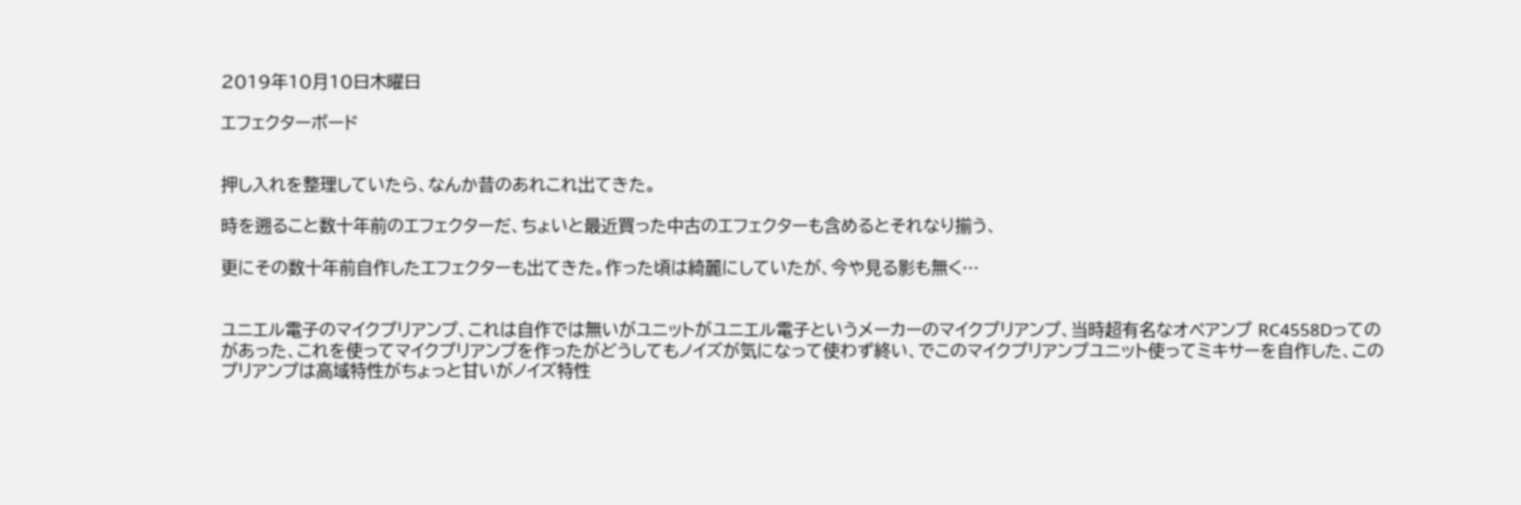2019年10月10日木曜日

エフェクターボード


押し入れを整理していたら、なんか昔のあれこれ出てきた。

時を遡ること数十年前のエフェクターだ、ちょいと最近買った中古のエフェクターも含めるとそれなり揃う、

更にその数十年前自作したエフェクターも出てきた。作った頃は綺麗にしていたが、今や見る影も無く…


ユニエル電子のマイクプリアンプ、これは自作では無いがユニットがユニエル電子というメーカーのマイクプリアンプ、当時超有名なオペアンプ RC4558Dってのがあった、これを使ってマイクプリアンプを作ったがどうしてもノイズが気になって使わず終い、でこのマイクプリアンプユニット使ってミキサーを自作した、このプリアンプは高域特性がちょっと甘いがノイズ特性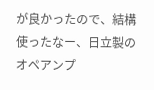が良かったので、結構使ったなー、日立製のオペアンプ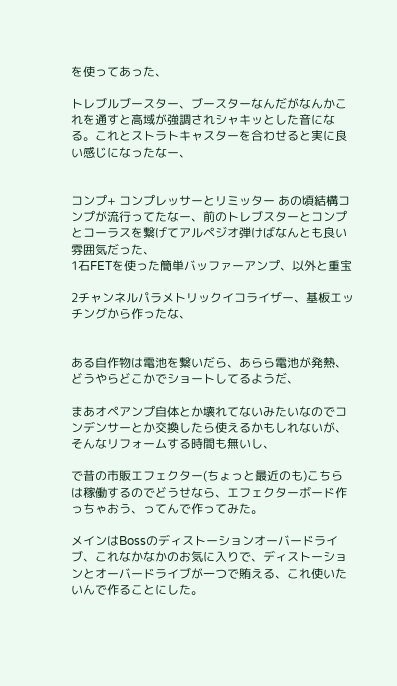を使ってあった、

トレブルブースター、ブースターなんだがなんかこれを通すと高域が強調されシャキッとした音になる。これとストラトキャスターを合わせると実に良い感じになったなー、


コンプ+ コンプレッサーとリミッター あの頃結構コンプが流行ってたなー、前のトレブスターとコンプとコーラスを繋げてアルペジオ弾けばなんとも良い雰囲気だった、
1石FETを使った簡単バッファーアンプ、以外と重宝

2チャンネルパラメトリックイコライザー、基板エッチングから作ったな、


ある自作物は電池を繋いだら、あらら電池が発熱、どうやらどこかでショートしてるようだ、

まあオペアンプ自体とか壊れてないみたいなのでコンデンサーとか交換したら使えるかもしれないが、そんなリフォームする時間も無いし、

で昔の市販エフェクター(ちょっと最近のも)こちらは稼働するのでどうせなら、エフェクターボード作っちゃおう、ってんで作ってみた。

メインはBossのディストーションオーバードライブ、これなかなかのお気に入りで、ディストーションとオーバードライブが一つで賄える、これ使いたいんで作ることにした。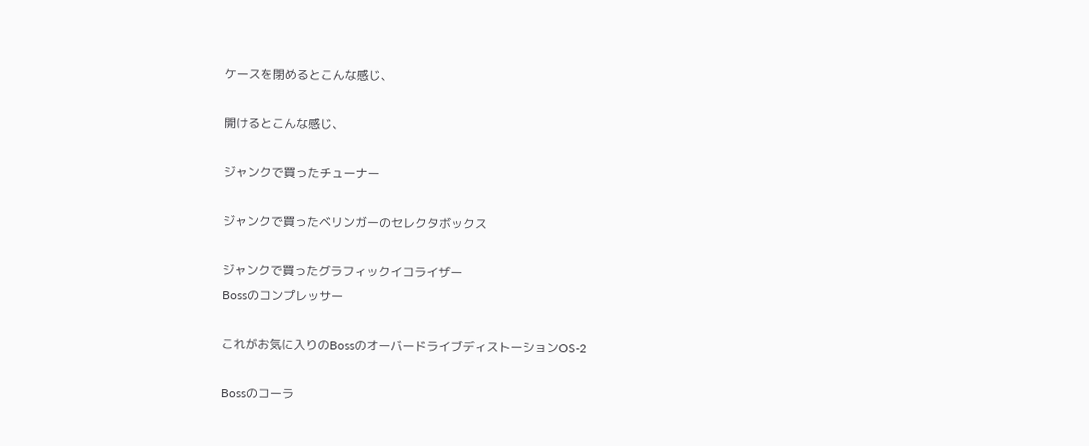ケースを閉めるとこんな感じ、

開けるとこんな感じ、

ジャンクで買ったチューナー

ジャンクで買ったベリンガーのセレクタボックス

ジャンクで買ったグラフィックイコライザー
Bossのコンプレッサー

これがお気に入りのBossのオーバードライブディストーションOS-2

Bossのコーラ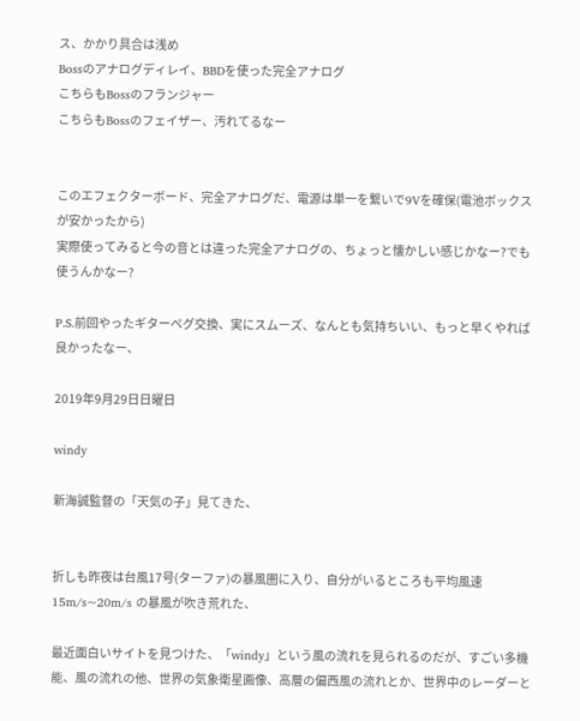ス、かかり具合は浅め
Bossのアナログディレイ、BBDを使った完全アナログ
こちらもBossのフランジャー
こちらもBossのフェイザー、汚れてるなー


このエフェクターボード、完全アナログだ、電源は単一を繋いで9Vを確保(電池ボックスが安かったから)
実際使ってみると今の音とは違った完全アナログの、ちょっと懐かしい感じかなー?でも使うんかなー?

P.S.前回やったギターペグ交換、実にスムーズ、なんとも気持ちいい、もっと早くやれば良かったなー、

2019年9月29日日曜日

windy

新海誠監督の「天気の子」見てきた、


折しも昨夜は台風17号(ターファ)の暴風圏に入り、自分がいるところも平均風速15m/s~20m/s の暴風が吹き荒れた、

最近面白いサイトを見つけた、「windy」という風の流れを見られるのだが、すごい多機能、風の流れの他、世界の気象衛星画像、高層の偏西風の流れとか、世界中のレーダーと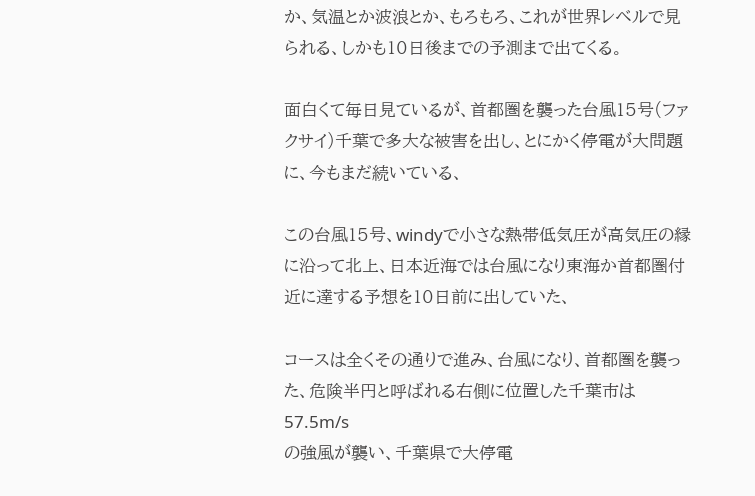か、気温とか波浪とか、もろもろ、これが世界レベルで見られる、しかも10日後までの予測まで出てくる。

面白くて毎日見ているが、首都圏を襲った台風15号(ファクサイ)千葉で多大な被害を出し、とにかく停電が大問題に、今もまだ続いている、

この台風15号、windyで小さな熱帯低気圧が高気圧の縁に沿って北上、日本近海では台風になり東海か首都圏付近に達する予想を10日前に出していた、

コースは全くその通りで進み、台風になり、首都圏を襲った、危険半円と呼ばれる右側に位置した千葉市は57.5m/s
の強風が襲い、千葉県で大停電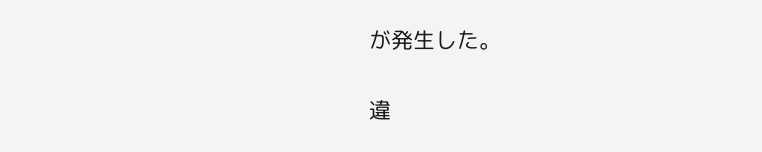が発生した。

違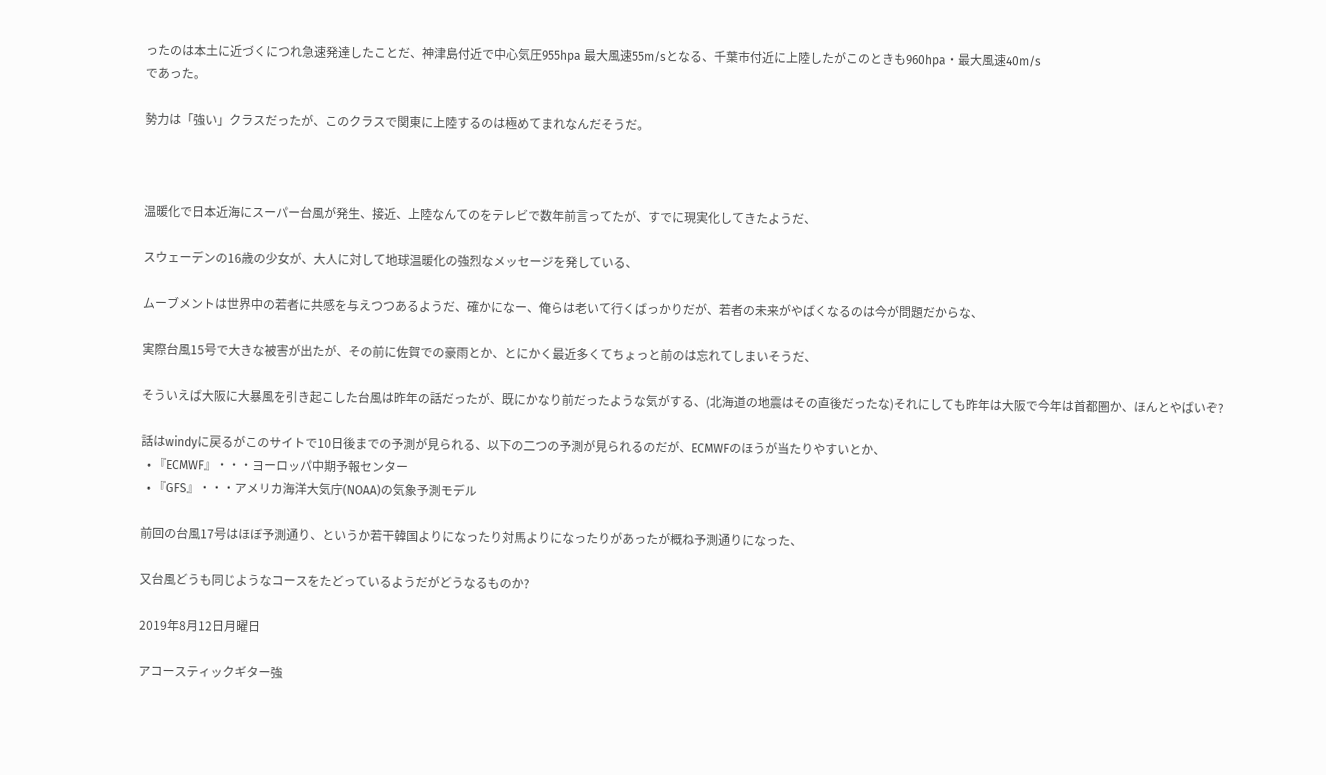ったのは本土に近づくにつれ急速発達したことだ、神津島付近で中心気圧955hpa 最大風速55m/sとなる、千葉市付近に上陸したがこのときも960hpa・最大風速40m/s
であった。

勢力は「強い」クラスだったが、このクラスで関東に上陸するのは極めてまれなんだそうだ。



温暖化で日本近海にスーパー台風が発生、接近、上陸なんてのをテレビで数年前言ってたが、すでに現実化してきたようだ、

スウェーデンの16歳の少女が、大人に対して地球温暖化の強烈なメッセージを発している、

ムーブメントは世界中の若者に共感を与えつつあるようだ、確かになー、俺らは老いて行くばっかりだが、若者の未来がやばくなるのは今が問題だからな、

実際台風15号で大きな被害が出たが、その前に佐賀での豪雨とか、とにかく最近多くてちょっと前のは忘れてしまいそうだ、

そういえば大阪に大暴風を引き起こした台風は昨年の話だったが、既にかなり前だったような気がする、(北海道の地震はその直後だったな)それにしても昨年は大阪で今年は首都圏か、ほんとやばいぞ?

話はwindyに戻るがこのサイトで10日後までの予測が見られる、以下の二つの予測が見られるのだが、ECMWFのほうが当たりやすいとか、
  • 『ECMWF』・・・ヨーロッパ中期予報センター
  • 『GFS』・・・アメリカ海洋大気庁(NOAA)の気象予測モデル

前回の台風17号はほぼ予測通り、というか若干韓国よりになったり対馬よりになったりがあったが概ね予測通りになった、

又台風どうも同じようなコースをたどっているようだがどうなるものか?

2019年8月12日月曜日

アコースティックギター強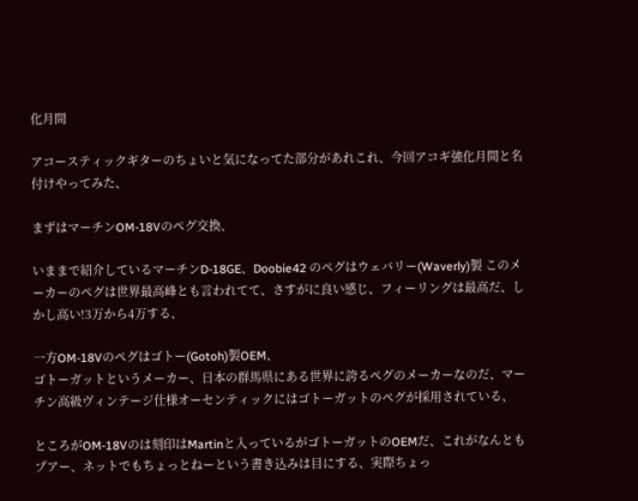化月間

アコースティックギターのちょいと気になってた部分があれこれ、今回アコギ強化月間と名付けやってみた、

まずはマーチンOM-18Vのペグ交換、

いままで紹介しているマーチンD-18GE、Doobie42 のペグはウェバリー(Waverly)製 このメーカーのペグは世界最高峰とも言われてて、さすがに良い感じ、フィーリングは最高だ、しかし高い!3万から4万する、

一方OM-18Vのペグはゴトー(Gotoh)製OEM、
ゴトーガットというメーカー、日本の群馬県にある世界に誇るペグのメーカーなのだ、マーチン高級ヴィンテージ仕様オーセンティックにはゴトーガットのペグが採用されている、

ところがOM-18Vのは刻印はMartinと入っているがゴトーガットのOEMだ、これがなんともプアー、ネットでもちょっとねーという書き込みは目にする、実際ちょっ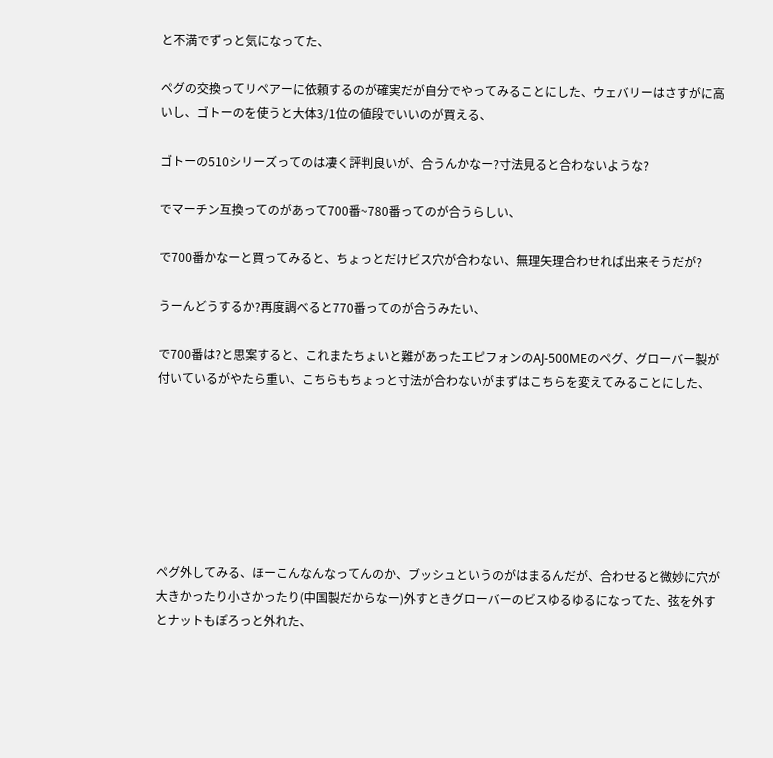と不満でずっと気になってた、

ペグの交換ってリペアーに依頼するのが確実だが自分でやってみることにした、ウェバリーはさすがに高いし、ゴトーのを使うと大体3/1位の値段でいいのが買える、

ゴトーの510シリーズってのは凄く評判良いが、合うんかなー?寸法見ると合わないような?

でマーチン互換ってのがあって700番~780番ってのが合うらしい、

で700番かなーと買ってみると、ちょっとだけビス穴が合わない、無理矢理合わせれば出来そうだが?

うーんどうするか?再度調べると770番ってのが合うみたい、

で700番は?と思案すると、これまたちょいと難があったエピフォンのAJ-500MEのペグ、グローバー製が付いているがやたら重い、こちらもちょっと寸法が合わないがまずはこちらを変えてみることにした、







ペグ外してみる、ほーこんなんなってんのか、ブッシュというのがはまるんだが、合わせると微妙に穴が大きかったり小さかったり(中国製だからなー)外すときグローバーのビスゆるゆるになってた、弦を外すとナットもぽろっと外れた、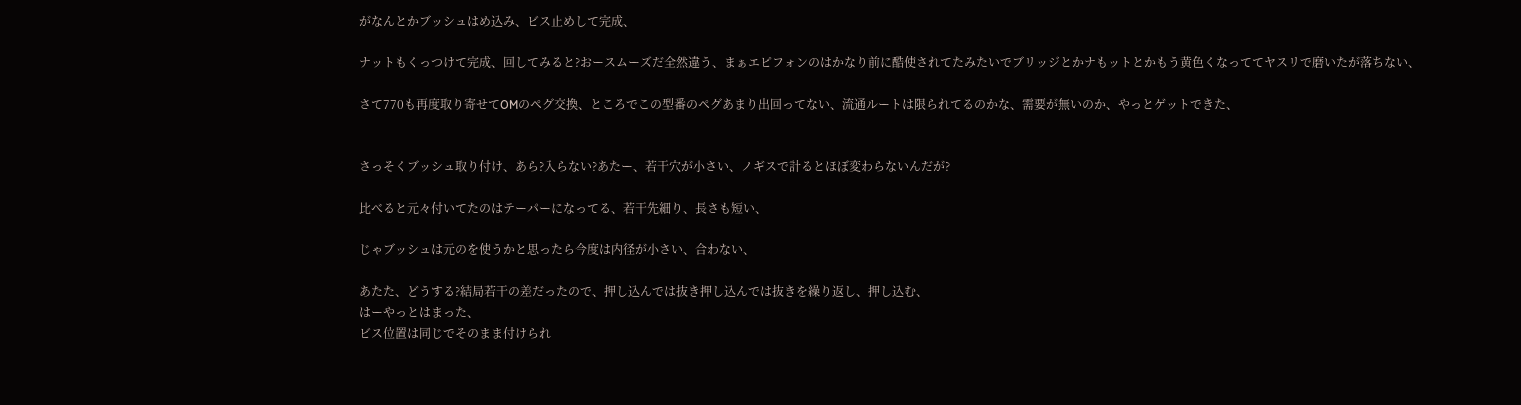がなんとかブッシュはめ込み、ビス止めして完成、

ナットもくっつけて完成、回してみると?おースムーズだ全然違う、まぁエピフォンのはかなり前に酷使されてたみたいでブリッジとかナもットとかもう黄色くなっててヤスリで磨いたが落ちない、

さて770も再度取り寄せてOMのペグ交換、ところでこの型番のペグあまり出回ってない、流通ルートは限られてるのかな、需要が無いのか、やっとゲットできた、


さっそくブッシュ取り付け、あら?入らない?あたー、若干穴が小さい、ノギスで計るとほぼ変わらないんだが?

比べると元々付いてたのはテーパーになってる、若干先細り、長さも短い、

じゃブッシュは元のを使うかと思ったら今度は内径が小さい、合わない、

あたた、どうする?結局若干の差だったので、押し込んでは抜き押し込んでは抜きを繰り返し、押し込む、
はーやっとはまった、
ビス位置は同じでそのまま付けられ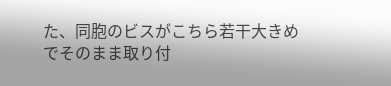た、同胞のビスがこちら若干大きめでそのまま取り付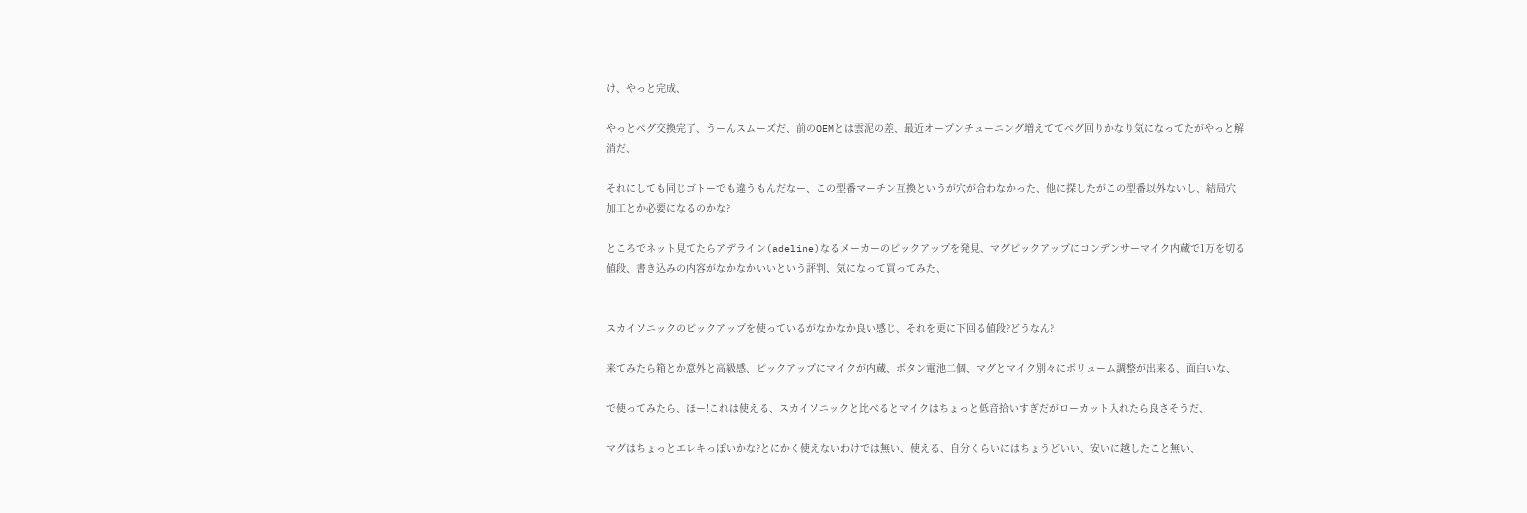け、やっと完成、

やっとペグ交換完了、うーんスムーズだ、前のOEMとは雲泥の差、最近オープンチューニング増えててペグ回りかなり気になってたがやっと解消だ、

それにしても同じゴトーでも違うもんだなー、この型番マーチン互換というが穴が合わなかった、他に探したがこの型番以外ないし、結局穴加工とか必要になるのかな?

ところでネット見てたらアデライン(adeline)なるメーカーのピックアップを発見、マグピックアップにコンデンサーマイク内蔵で1万を切る値段、書き込みの内容がなかなかいいという評判、気になって買ってみた、


スカイソニックのピックアップを使っているがなかなか良い感じ、それを更に下回る値段?どうなん?

来てみたら箱とか意外と高級感、ピックアップにマイクが内蔵、ボタン電池二個、マグとマイク別々にボリューム調整が出来る、面白いな、

で使ってみたら、ほー!これは使える、スカイソニックと比べるとマイクはちょっと低音拾いすぎだがローカット入れたら良さそうだ、

マグはちょっとエレキっぽいかな?とにかく使えないわけでは無い、使える、自分くらいにはちょうどいい、安いに越したこと無い、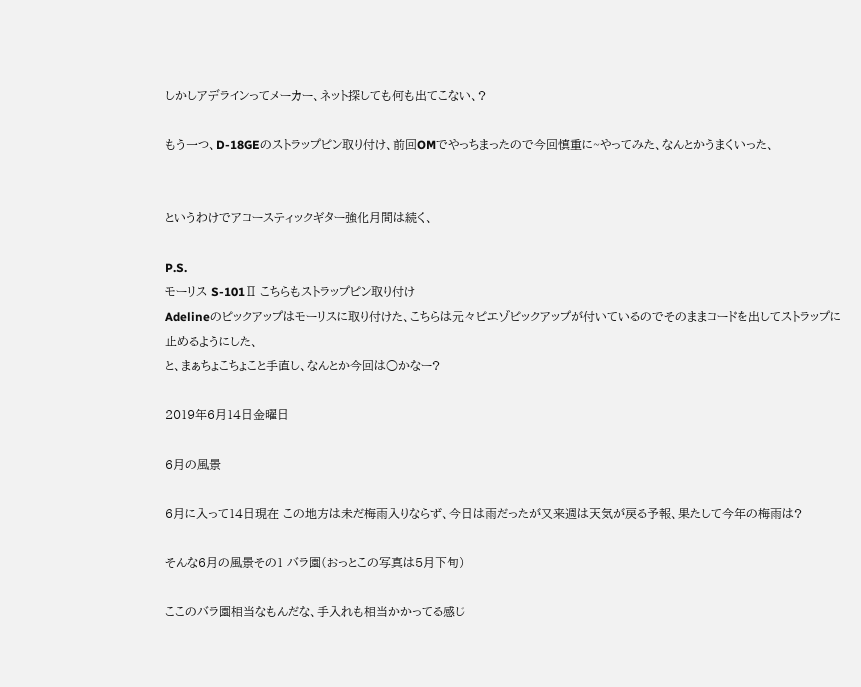しかしアデラインってメーカー、ネット探しても何も出てこない、?

もう一つ、D-18GEのストラップピン取り付け、前回OMでやっちまったので今回慎重に~やってみた、なんとかうまくいった、


というわけでアコースティックギター強化月間は続く、

P.S.
モーリス S-101Ⅱ こちらもストラップピン取り付け
Adelineのピックアップはモーリスに取り付けた、こちらは元々ピエゾピックアップが付いているのでそのままコードを出してストラップに止めるようにした、
と、まぁちょこちょこと手直し、なんとか今回は○かなー?

2019年6月14日金曜日

6月の風景

6月に入って14日現在 この地方は未だ梅雨入りならず、今日は雨だったが又来週は天気が戻る予報、果たして今年の梅雨は?

そんな6月の風景その1 バラ園(おっとこの写真は5月下旬)

ここのバラ園相当なもんだな、手入れも相当かかってる感じ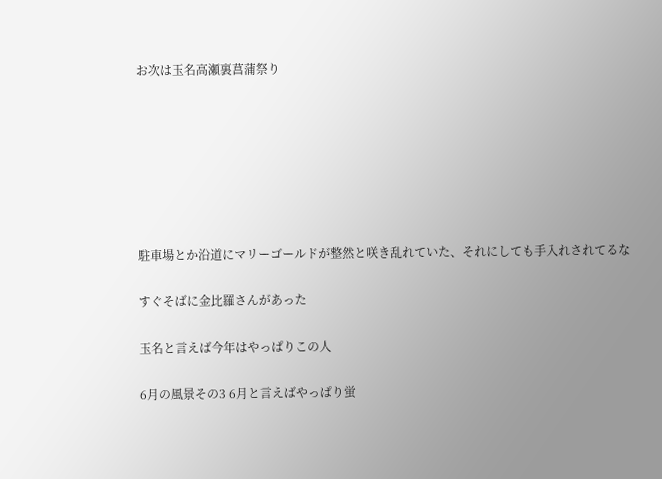お次は玉名高瀬裏菖蒲祭り







駐車場とか沿道にマリーゴールドが整然と咲き乱れていた、それにしても手入れされてるな

すぐそばに金比羅さんがあった

玉名と言えば今年はやっぱりこの人

6月の風景その3 6月と言えばやっぱり蛍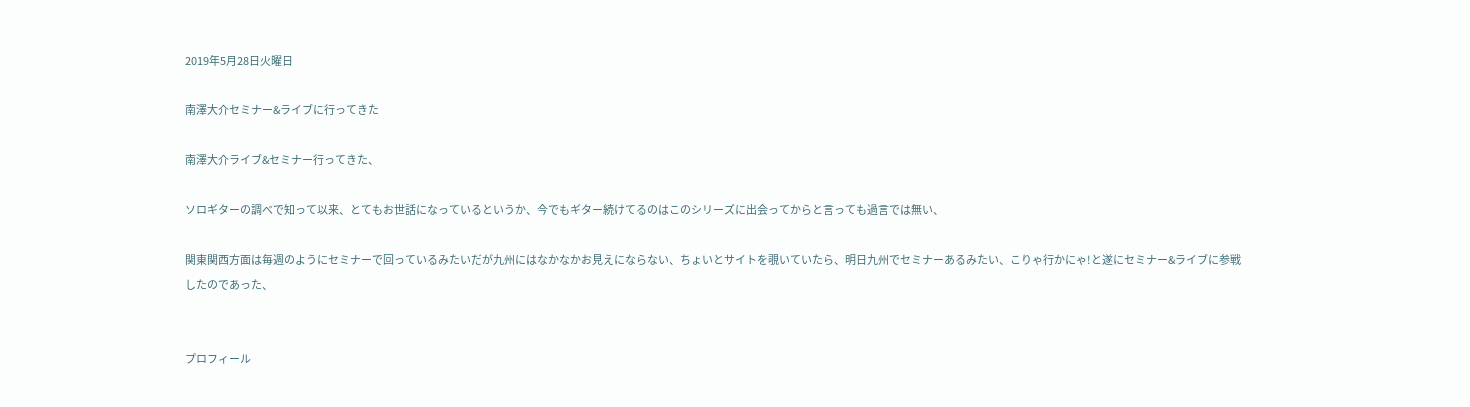2019年5月28日火曜日

南澤大介セミナー&ライブに行ってきた

南澤大介ライブ&セミナー行ってきた、

ソロギターの調べで知って以来、とてもお世話になっているというか、今でもギター続けてるのはこのシリーズに出会ってからと言っても過言では無い、

関東関西方面は毎週のようにセミナーで回っているみたいだが九州にはなかなかお見えにならない、ちょいとサイトを覗いていたら、明日九州でセミナーあるみたい、こりゃ行かにゃ!と遂にセミナー&ライブに参戦したのであった、


プロフィール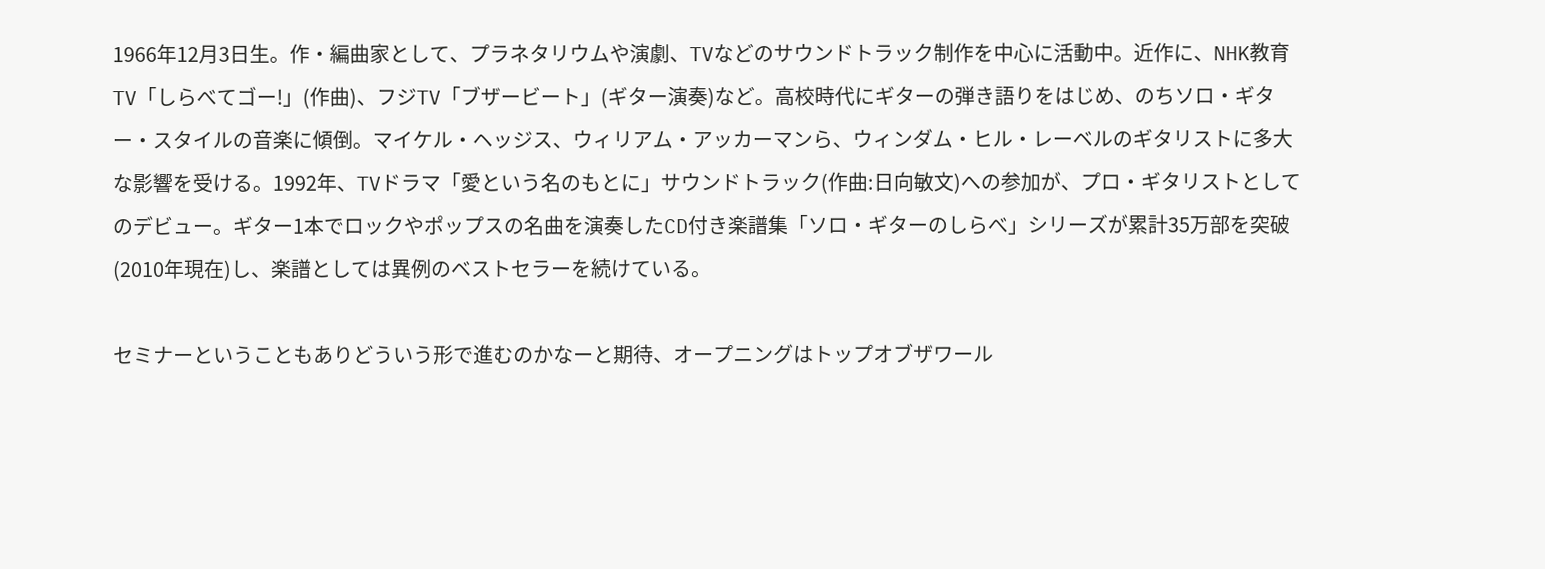1966年12月3日生。作・編曲家として、プラネタリウムや演劇、TVなどのサウンドトラック制作を中心に活動中。近作に、NHK教育TV「しらべてゴー!」(作曲)、フジTV「ブザービート」(ギター演奏)など。高校時代にギターの弾き語りをはじめ、のちソロ・ギター・スタイルの音楽に傾倒。マイケル・ヘッジス、ウィリアム・アッカーマンら、ウィンダム・ヒル・レーベルのギタリストに多大な影響を受ける。1992年、TVドラマ「愛という名のもとに」サウンドトラック(作曲:日向敏文)への参加が、プロ・ギタリストとしてのデビュー。ギター1本でロックやポップスの名曲を演奏したCD付き楽譜集「ソロ・ギターのしらべ」シリーズが累計35万部を突破(2010年現在)し、楽譜としては異例のベストセラーを続けている。

セミナーということもありどういう形で進むのかなーと期待、オープニングはトップオブザワール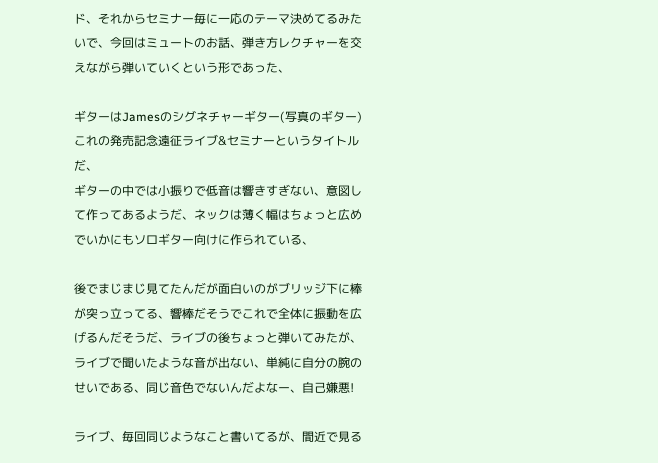ド、それからセミナー毎に一応のテーマ決めてるみたいで、今回はミュートのお話、弾き方レクチャーを交えながら弾いていくという形であった、

ギターはJamesのシグネチャーギター(写真のギター)これの発売記念遠征ライブ&セミナーというタイトルだ、
ギターの中では小振りで低音は響きすぎない、意図して作ってあるようだ、ネックは薄く幅はちょっと広めでいかにもソロギター向けに作られている、

後でまじまじ見てたんだが面白いのがブリッジ下に棒が突っ立ってる、響棒だそうでこれで全体に振動を広げるんだそうだ、ライブの後ちょっと弾いてみたが、ライブで聞いたような音が出ない、単純に自分の腕のせいである、同じ音色でないんだよなー、自己嫌悪!

ライブ、毎回同じようなこと書いてるが、間近で見る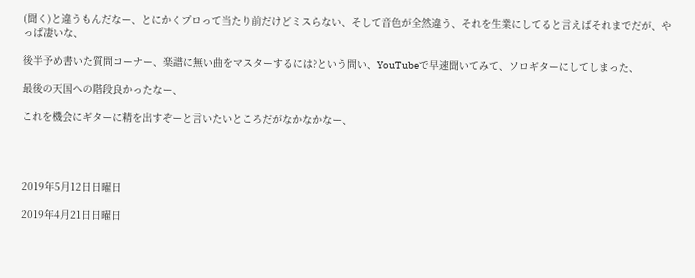(聞く)と違うもんだなー、とにかくプロって当たり前だけどミスらない、そして音色が全然違う、それを生業にしてると言えばそれまでだが、やっぱ凄いな、

後半予め書いた質問コーナー、楽譜に無い曲をマスターするには?という問い、YouTubeで早速聞いてみて、ソロギターにしてしまった、

最後の天国への階段良かったなー、

これを機会にギターに精を出すぞーと言いたいところだがなかなかなー、




2019年5月12日日曜日

2019年4月21日日曜日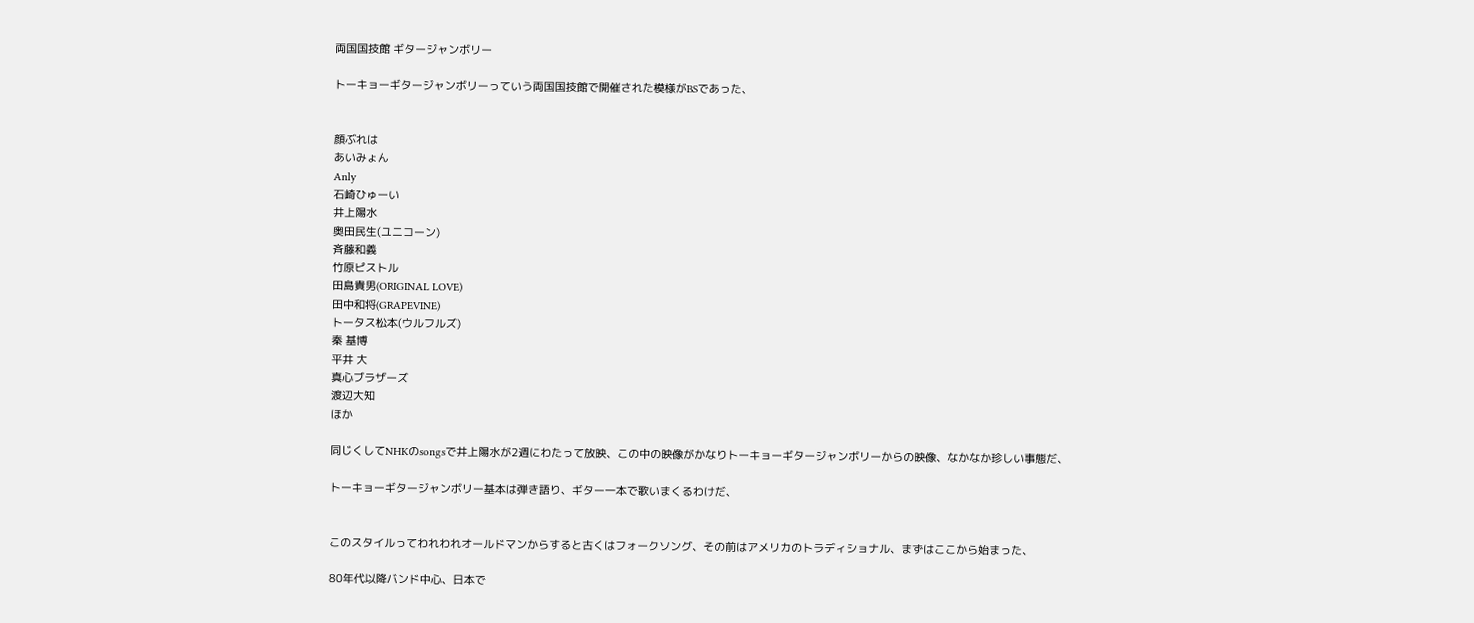両国国技館 ギタージャンボリー

トーキョーギタージャンボリーっていう両国国技館で開催された模様がBSであった、


顔ぶれは
あいみょん
Anly
石崎ひゅーい
井上陽水
奥田民生(ユニコーン)
斉藤和義
竹原ピストル
田島貴男(ORIGINAL LOVE)
田中和将(GRAPEVINE)
トータス松本(ウルフルズ)
秦 基博
平井 大
真心ブラザーズ
渡辺大知
ほか

同じくしてNHKのsongsで井上陽水が2週にわたって放映、この中の映像がかなりトーキョーギタージャンボリーからの映像、なかなか珍しい事態だ、

トーキョーギタージャンボリー基本は弾き語り、ギター一本で歌いまくるわけだ、


このスタイルってわれわれオールドマンからすると古くはフォークソング、その前はアメリカのトラディショナル、まずはここから始まった、

80年代以降バンド中心、日本で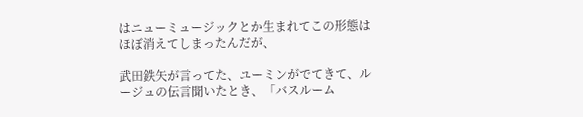はニューミュージックとか生まれてこの形態はほぼ消えてしまったんだが、

武田鉄矢が言ってた、ユーミンがでてきて、ルージュの伝言聞いたとき、「バスルーム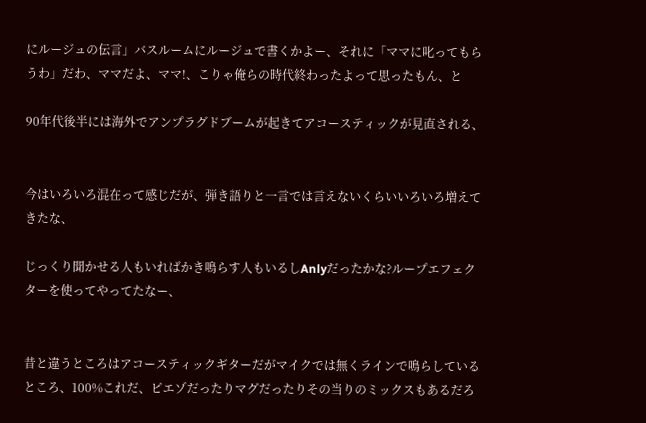にルージュの伝言」バスルームにルージュで書くかよー、それに「ママに叱ってもらうわ」だわ、ママだよ、ママ!、こりゃ俺らの時代終わったよって思ったもん、と

90年代後半には海外でアンプラグドブームが起きてアコースティックが見直される、


今はいろいろ混在って感じだが、弾き語りと一言では言えないくらいいろいろ増えてきたな、

じっくり聞かせる人もいればかき鳴らす人もいるしAnlyだったかな?ループエフェクターを使ってやってたなー、


昔と違うところはアコースティックギターだがマイクでは無くラインで鳴らしているところ、100%これだ、ピエゾだったりマグだったりその当りのミックスもあるだろ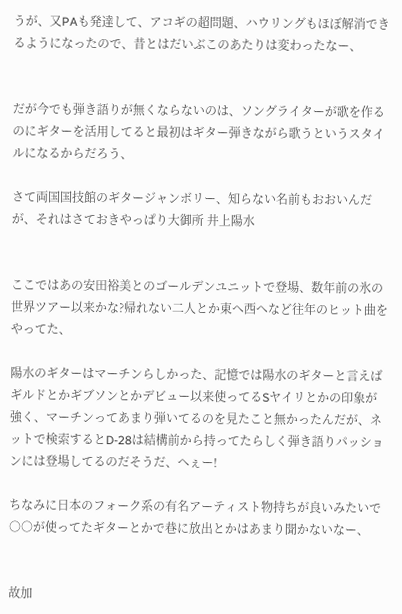うが、又PAも発達して、アコギの超問題、ハウリングもほぼ解消できるようになったので、昔とはだいぶこのあたりは変わったなー、


だが今でも弾き語りが無くならないのは、ソングライターが歌を作るのにギターを活用してると最初はギター弾きながら歌うというスタイルになるからだろう、

さて両国国技館のギタージャンボリー、知らない名前もおおいんだが、それはさておきやっぱり大御所 井上陽水


ここではあの安田裕美とのゴールデンユニットで登場、数年前の氷の世界ツアー以来かな?帰れない二人とか東へ西へなど往年のヒット曲をやってた、

陽水のギターはマーチンらしかった、記憶では陽水のギターと言えばギルドとかギブソンとかデビュー以来使ってるSヤイリとかの印象が強く、マーチンってあまり弾いてるのを見たこと無かったんだが、ネットで検索するとD-28は結構前から持ってたらしく弾き語りパッションには登場してるのだそうだ、へぇー!

ちなみに日本のフォーク系の有名アーティスト物持ちが良いみたいで○○が使ってたギターとかで巷に放出とかはあまり聞かないなー、


故加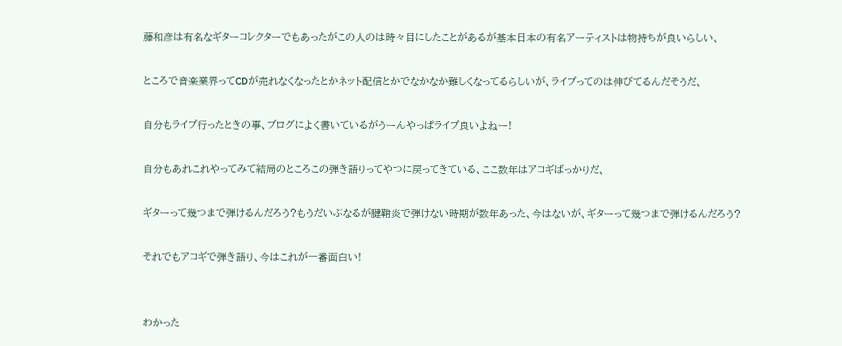藤和彦は有名なギターコレクターでもあったがこの人のは時々目にしたことがあるが基本日本の有名アーティストは物持ちが良いらしい、

ところで音楽業界ってCDが売れなくなったとかネット配信とかでなかなか難しくなってるらしいが、ライブってのは伸びてるんだそうだ、

自分もライブ行ったときの事、ブログによく書いているがうーんやっぱライブ良いよねー!

自分もあれこれやってみて結局のところこの弾き語りってやつに戻ってきている、ここ数年はアコギばっかりだ、

ギターって幾つまで弾けるんだろう?もうだいぶなるが腱鞘炎で弾けない時期が数年あった、今はないが、ギターって幾つまで弾けるんだろう?

それでもアコギで弾き語り、今はこれが一番面白い!


わかった